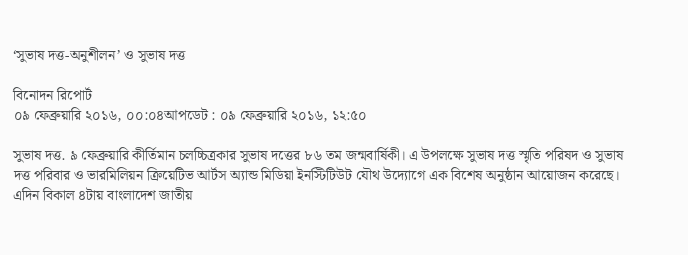‘সুভাষ দত্ত-অনুশীলন’ ও সুভাষ দত্ত

বিনোদন রিপোর্ট
০৯ ফেব্রুয়ারি ২০১৬, ০০:০৪আপডেট : ০৯ ফেব্রুয়ারি ২০১৬, ১২:৫০

সুভাষ দত্ত. ৯ ফেব্রুয়ারি কীর্তিমান চলচ্চিত্রকার সুভাষ দত্তের ৮৬ তম জন্মবার্ষিকী। এ উপলক্ষে সুভাষ দত্ত স্মৃতি পরিষদ ও সুভাষ দত্ত পরিবার ও ভারমিলিয়ন ক্রিয়েটিভ আর্টস অ্যান্ড মিডিয়া ইনস্টিটিউট যৌথ উদ্যোগে এক বিশেষ অনুষ্ঠান আয়োজন করেছে।
এদিন বিকাল ৪টায় বাংলাদেশ জাতীয়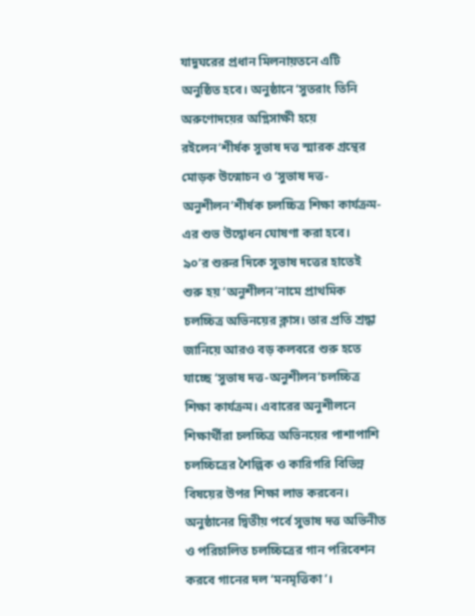যাদুঘরের প্রধান মিলনায়তনে এটি অনুষ্ঠিত হবে। অনুষ্ঠানে ‘সুতরাং তিনি অরুণোদয়ের অগ্নিসাক্ষী হয়ে রইলেন’শীর্ষক সুভাষ দত্ত স্মারক গ্রন্থের মোড়ক উন্মোচন ও ‘সুভাষ দত্ত-অনুশীলন’শীর্ষক চলচ্চিত্র শিক্ষা কার্যক্রম-এর শুভ উদ্বোধন ঘোষণা করা হবে।
৯০’র শুরুর দিকে সুভাষ দত্তের হাতেই শুরু হয় ‘অনুশীলন’নামে প্রাথমিক চলচ্চিত্র অভিনয়ের ক্লাস। তার প্রতি শ্রদ্ধা জানিয়ে আরও বড় কলবরে শুরু হতে যাচ্ছে ‘সুভাষ দত্ত-অনুশীলন’চলচ্চিত্র শিক্ষা কার্যক্রম। এবারের অনুশীলনে শিক্ষার্থীরা চলচ্চিত্র অভিনয়ের পাশাপাশি চলচ্চিত্রের শৈল্পিক ও কারিগরি বিভিন্ন বিষয়ের উপর শিক্ষা লাভ করবেন। অনুষ্ঠানের দ্বিতীয় পর্বে সুভাষ দত্ত অভিনীত ও পরিচালিত চলচ্চিত্রের গান পরিবেশন করবে গানের দল ‘মনমৃত্তিকা’।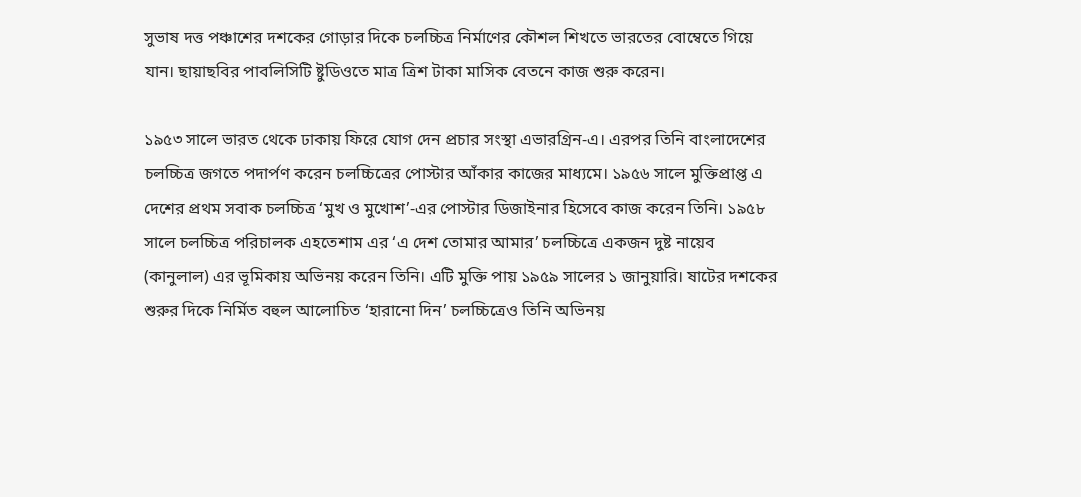সুভাষ দত্ত পঞ্চাশের দশকের গোড়ার দিকে চলচ্চিত্র নির্মাণের কৌশল শিখতে ভারতের বোম্বেতে গিয়ে যান। ছায়াছবির পাবলিসিটি ষ্টুডিওতে মাত্র ত্রিশ টাকা মাসিক বেতনে কাজ শুরু করেন।

১৯৫৩ সালে ভারত থেকে ঢাকায় ফিরে যোগ দেন প্রচার সংস্থা এভারগ্রিন-এ। এরপর তিনি বাংলাদেশের চলচ্চিত্র জগতে পদার্পণ করেন চলচ্চিত্রের পোস্টার আঁকার কাজের মাধ্যমে। ১৯৫৬ সালে মুক্তিপ্রাপ্ত এ দেশের প্রথম সবাক চলচ্চিত্র ‘মুখ ও মুখোশ’-এর পোস্টার ডিজাইনার হিসেবে কাজ করেন তিনি। ১৯৫৮ সালে চলচ্চিত্র পরিচালক এহতেশাম এর ‘এ দেশ তোমার আমার’ চলচ্চিত্রে একজন দুষ্ট নায়েব (কানুলাল) এর ভূমিকায় অভিনয় করেন তিনি। এটি মুক্তি পায় ১৯৫৯ সালের ১ জানুয়ারি। ষাটের দশকের শুরুর দিকে নির্মিত বহুল আলোচিত ‘হারানো দিন’ চলচ্চিত্রেও তিনি অভিনয়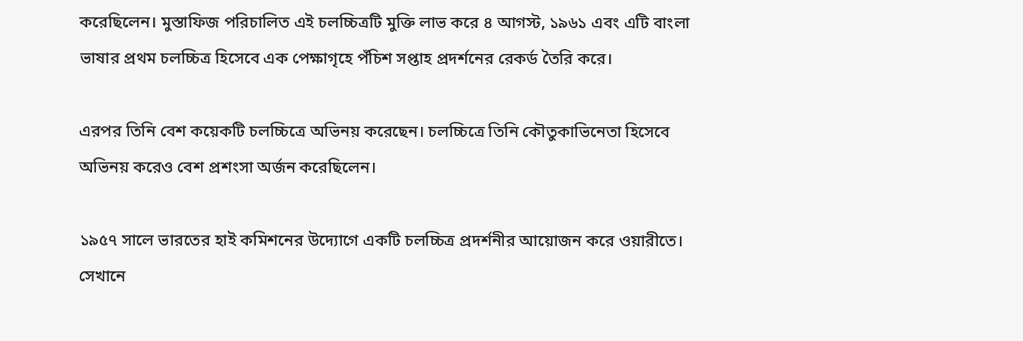করেছিলেন। মুস্তাফিজ পরিচালিত এই চলচ্চিত্রটি মুক্তি লাভ করে ৪ আগস্ট, ১৯৬১ এবং এটি বাংলা ভাষার প্রথম চলচ্চিত্র হিসেবে এক পেক্ষাগৃহে পঁচিশ সপ্তাহ প্রদর্শনের রেকর্ড তৈরি করে।

এরপর তিনি বেশ কয়েকটি চলচ্চিত্রে অভিনয় করেছেন। চলচ্চিত্রে তিনি কৌতুকাভিনেতা হিসেবে অভিনয় করেও বেশ প্রশংসা অর্জন করেছিলেন।

১৯৫৭ সালে ভারতের হাই কমিশনের উদ্যোগে একটি চলচ্চিত্র প্রদর্শনীর আয়োজন করে ওয়ারীতে। সেখানে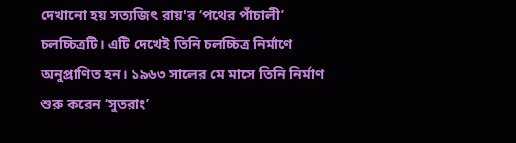দেখানো হয় সত্যজিৎ রায়'র ‘পথের পাঁচালী’ চলচ্চিত্রটি। এটি দেখেই তিনি চলচ্চিত্র নির্মাণে অনুপ্রাণিত হন। ১৯৬৩ সালের মে মাসে তিনি নির্মাণ শুরু করেন ‘সুতরাং’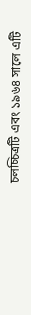চলচ্চিত্রটি এবং ১৯৬৪ সালে এটি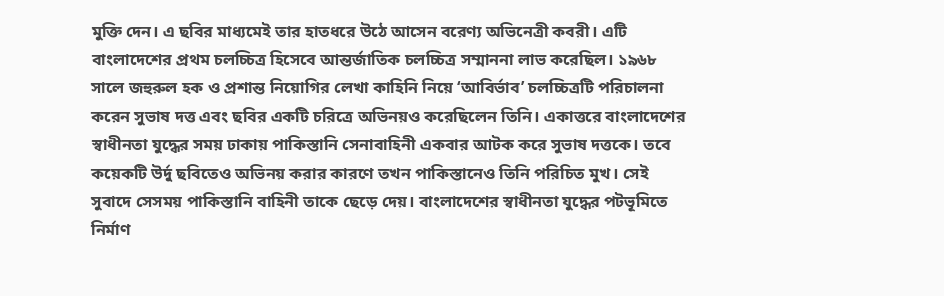মুক্তি দেন। এ ছবির মাধ্যমেই তার হাতধরে উঠে আসেন বরেণ্য অভিনেত্রী কবরী। এটি বাংলাদেশের প্রথম চলচ্চিত্র হিসেবে আন্তর্জাতিক চলচ্চিত্র সম্মাননা লাভ করেছিল। ১৯৬৮ সালে জহুরুল হক ও প্রশান্ত নিয়োগির লেখা কাহিনি নিয়ে ‘আবির্ভাব’ চলচ্চিত্রটি পরিচালনা করেন সুভাষ দত্ত এবং ছবির একটি চরিত্রে অভিনয়ও করেছিলেন তিনি। একাত্তরে বাংলাদেশের স্বাধীনতা যুদ্ধের সময় ঢাকায় পাকিস্তানি সেনাবাহিনী একবার আটক করে সুভাষ দত্তকে। তবে কয়েকটি উর্দু ছবিতেও অভিনয় করার কারণে তখন পাকিস্তানেও তিনি পরিচিত মুখ। সেই সুবাদে সেসময় পাকিস্তানি বাহিনী তাকে ছেড়ে দেয়। বাংলাদেশের স্বাধীনতা যুদ্ধের পটভূমিতে নির্মাণ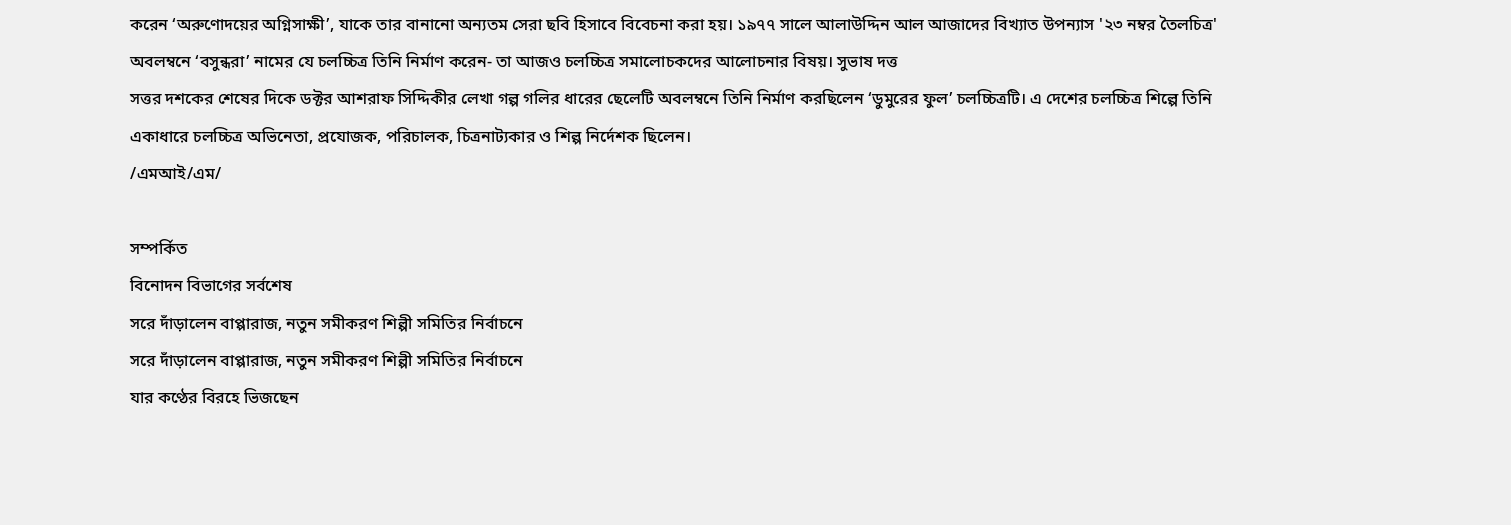করেন ‘অরুণোদয়ের অগ্নিসাক্ষী’, যাকে তার বানানো অন্যতম সেরা ছবি হিসাবে বিবেচনা করা হয়। ১৯৭৭ সালে আলাউদ্দিন আল আজাদের বিখ্যাত উপন্যাস '২৩ নম্বর তৈলচিত্র' অবলম্বনে ‘বসুন্ধরা’ নামের যে চলচ্চিত্র তিনি নির্মাণ করেন- তা আজও চলচ্চিত্র সমালোচকদের আলোচনার বিষয়। সুভাষ দত্ত
সত্তর দশকের শেষের দিকে ডক্টর আশরাফ সিদ্দিকীর লেখা গল্প গলির ধারের ছেলেটি অবলম্বনে তিনি নির্মাণ করছিলেন ‘ডুমুরের ফুল’ চলচ্চিত্রটি। এ দেশের চলচ্চিত্র শিল্পে তিনি একাধারে চলচ্চিত্র অভিনেতা, প্রযোজক, পরিচালক, চিত্রনাট্যকার ও শিল্প নির্দেশক ছিলেন।
/এমআই/এম/

সম্পর্কিত
বিনোদন বিভাগের সর্বশেষ
সরে দাঁড়ালেন বাপ্পারাজ, নতুন সমীকরণ শিল্পী সমিতির নির্বাচনে
সরে দাঁড়ালেন বাপ্পারাজ, নতুন সমীকরণ শিল্পী সমিতির নির্বাচনে
যার কণ্ঠের বিরহে ভিজছেন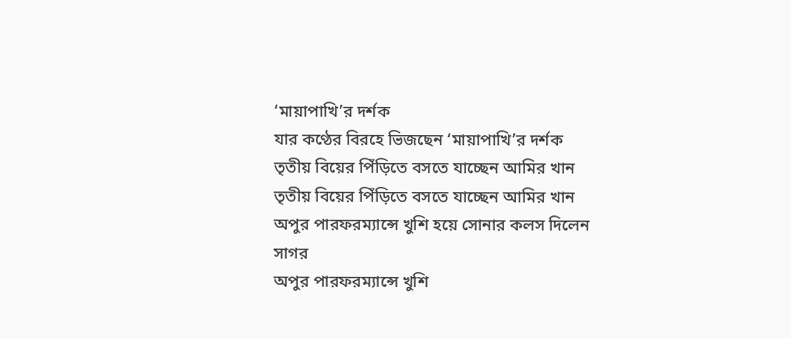‘মায়াপাখি’র দর্শক
যার কণ্ঠের বিরহে ভিজছেন ‘মায়াপাখি’র দর্শক
তৃতীয় বিয়ের পিঁড়িতে বসতে যাচ্ছেন আমির খান
তৃতীয় বিয়ের পিঁড়িতে বসতে যাচ্ছেন আমির খান
অপুর পারফরম্যান্সে খুশি হয়ে সোনার কলস দিলেন সাগর
অপুর পারফরম্যান্সে খুশি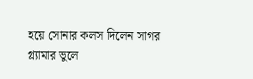হয়ে সোনার কলস দিলেন সাগর
গ্ল্যামার ভুলে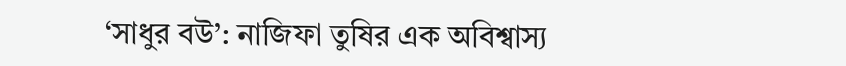‘সাধুর বউ’: নাজিফা তুষির এক অবিশ্বাস্য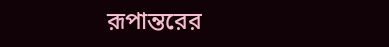রূপান্তরের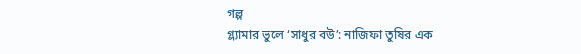গল্প
গ্ল্যামার ভুলে ‘সাধুর বউ’: নাজিফা তুষির এক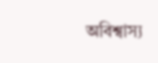অবিশ্বাস্য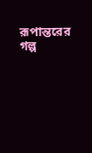রূপান্তরের গল্প